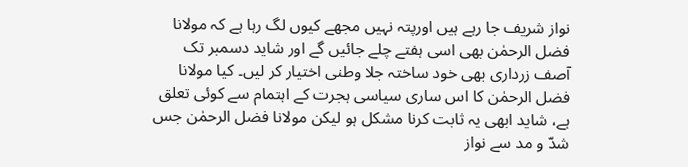نواز شریف جا رہے ہیں اورپتہ نہیں مجھے کیوں لگ رہا ہے کہ مولانا فضل الرحمٰن بھی اسی ہفتے چلے جائیں گے اور شاید دسمبر تک آصف زرداری بھی خود ساختہ جلا وطنی اختیار کر لیں۔ کیا مولانا فضل الرحمٰن کا اس ساری سیاسی ہجرت کے اہتمام سے کوئی تعلق ہے، شاید ابھی یہ ثابت کرنا مشکل ہو لیکن مولانا فضل الرحمٰن جس شدّ و مد سے نواز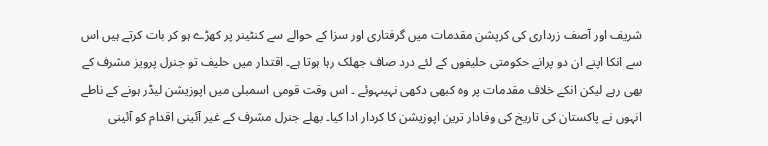شریف اور آصف زرداری کی کرپشن مقدمات میں گرفتاری اور سزا کے حوالے سے کنٹینر پر کھڑے ہو کر بات کرتے ہیں اس سے انکا اپنے ان دو پرانے حکومتی حلیفوں کے لئے درد صاف جھلک رہا ہوتا ہے۔ اقتدار میں حلیف تو جنرل پرویز مشرف کے بھی رہے لیکن انکے خلاف مقدمات پر وہ کبھی دکھی نہیںہوئے ۔ اس وقت قومی اسمبلی میں اپوزیشن لیڈر ہونے کے ناطے انہوں نے پاکستان کی تاریخ کی وفادار ترین اپوزیشن کا کردار ادا کیا۔ بھلے جنرل مشرف کے غیر آئینی اقدام کو آئینی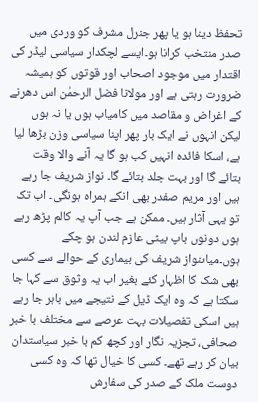تحفظ دینا ہو یا پھر جنرل مشرف کو وردی میں صدر منتخب کرانا ہو۔ایسے لچکدار سیاسی لیڈر کی اقتدار میں موجود اصحاب اور قوتوں کو ہمیشہ ضرورت رہتی ہے اور مولانا فضل الرحمٰن اس دھرنے کے اغراض و مقاصد میں کامیاب ہوں یا نہ ہوں لیکن انہوں نے ایک بار پھر اپنا سیاسی وزن بڑھا لیا ہے، اسکا فائدہ انہیں کب ہو گا یہ آنے والا وقت بتائے گا اور بہت جلد بتائے گا۔ نواز شریف جا رہے ہیں اور مریم صفدر بھی انکے ہمراہ ہونگی۔ اب تک تو یہی آثار ہیں۔ ممکن ہے جب آپ یہ کالم پڑھ رہے ہوں دونوں باپ بیٹی عازم لندن ہو چکے ہوں۔میاںنواز شریف کی بیماری کے حوالے سے کسی بھی شک کا اظہار کئے بغیر اب یہ وثوق سے کہا جا سکتا ہے کہ وہ ایک ڈیل کے نتیجے میں باہر جا رہے ہیں اسکی تفصیلات بہت عرصے سے مختلف با خبر صحافی، تجزیہ نگار اور کچھ کم با خبر سیاستدان بیان کر رہے تھے۔ کسی کا خیال تھا کہ وہ کسی دوست ملک کے صدر کی سفارش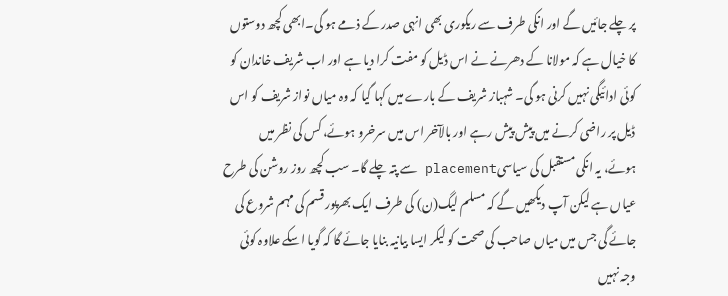پر چلے جائیں گے اور انکی طرف سے ریکوری بھی انہی صدر کے ذمے ہو گی۔ابھی کچھ دوستوں کا خیال ہے کہ مولانا کے دھرنے نے اس ڈیل کو مفت کرا دیا ہے اور اب شریف خاندان کو کوئی ادائیگی نہیں کرنی ہو گی۔ شہباز شریف کے بارے میں کہا گیا کہ وہ میاں نواز شریف کو اس ڈیل پر راضی کرنے میں پیش پیش رہے اور بالآخر اس میں سرخرو ہوئے، کس کی نظر میں ہوئے، یہ انکی مستقبل کی سیاسیplacement سے پتہ چلے گا۔ سب کچھ روز روشن کی طرح عیاں ہے لیکن آپ دیکھیں گے کہ مسلم لیگ(ن) کی طرف ایک بھرپور قسم کی مہم شروع کی جائے گی جس میں میاں صاحب کی صحت کو لیکر ایسا بیانیہ بنایا جائے گا کہ گویا اسکے علاوہ کوئی وجہ نہیں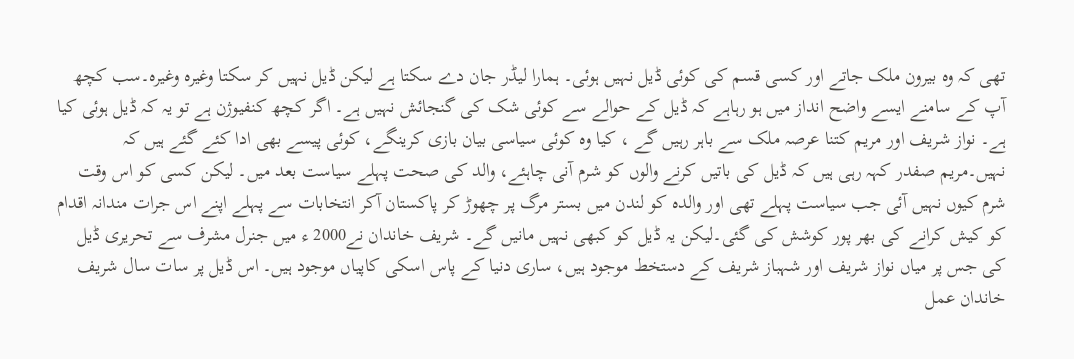تھی کہ وہ بیرون ملک جاتے اور کسی قسم کی کوئی ڈیل نہیں ہوئی۔ ہمارا لیڈر جان دے سکتا ہے لیکن ڈیل نہیں کر سکتا وغیرہ وغیرہ۔سب کچھ آپ کے سامنے ایسے واضح انداز میں ہو رہاہے کہ ڈیل کے حوالے سے کوئی شک کی گنجائش نہیں ہے۔ اگر کچھ کنفیوژن ہے تو یہ کہ ڈیل ہوئی کیا ہے۔ نواز شریف اور مریم کتنا عرصہ ملک سے باہر رہیں گے ، کیا وہ کوئی سیاسی بیان بازی کرینگے، کوئی پیسے بھی ادا کئے گئے ہیں کہ نہیں۔مریم صفدر کہہ رہی ہیں کہ ڈیل کی باتیں کرنے والوں کو شرم آنی چاہئے، والد کی صحت پہلے سیاست بعد میں۔ لیکن کسی کو اس وقت شرم کیوں نہیں آئی جب سیاست پہلے تھی اور والدہ کو لندن میں بستر مرگ پر چھوڑ کر پاکستان آکر انتخابات سے پہلے اپنے اس جرات مندانہ اقدام کو کیش کرانے کی بھر پور کوشش کی گئی۔لیکن یہ ڈیل کو کبھی نہیں مانیں گے۔ شریف خاندان نے2000 ء میں جنرل مشرف سے تحریری ڈیل کی جس پر میاں نواز شریف اور شہباز شریف کے دستخط موجود ہیں، ساری دنیا کے پاس اسکی کاپیاں موجود ہیں۔ اس ڈیل پر سات سال شریف خاندان عمل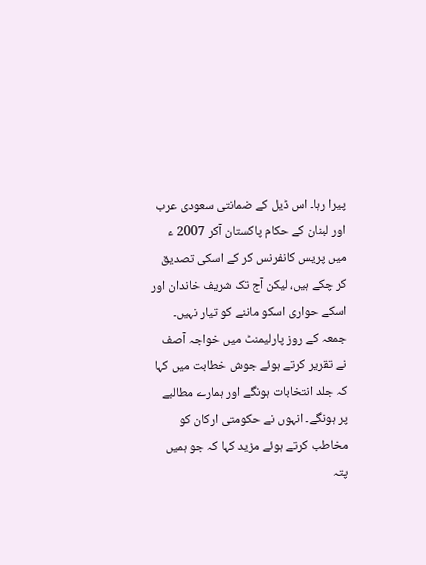پیرا رہا۔ اس ڈیل کے ضمانتی سعودی عرب اور لبنان کے حکام پاکستان آکر 2007 ء میں پریس کانفرنس کر کے اسکی تصدیق کر چکے ہیں، لیکن آج تک شریف خاندان اور اسکے حواری اسکو ماننے کو تیار نہیں۔ جمعہ کے روز پارلیمنٹ میں خواجہ آصف نے تقریر کرتے ہوئے جوش خطابت میں کہا کہ جلد انتخابات ہونگے اور ہمارے مطالبے پر ہونگے۔ انہوں نے حکومتی ارکان کو مخاطب کرتے ہوئے مزید کہا کہ جو ہمیں پتہ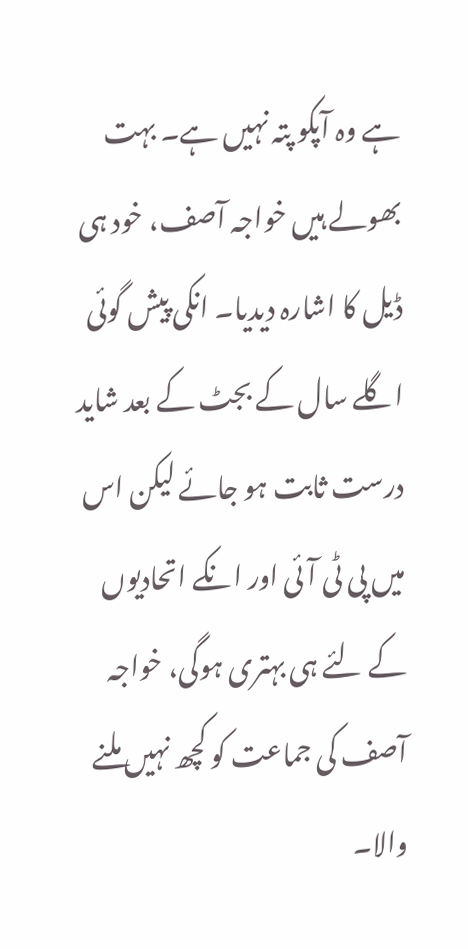ہے وہ آپکو پتہ نہیں ہے۔ بہت بھولے ہیں خواجہ آصف، خود ہی ڈیل کا اشارہ دیدیا۔ انکی پیش گوئی اگلے سال کے بجٹ کے بعد شاید درست ثابت ہو جائے لیکن اس میں پی ٹی آئی اور انکے اتحادیوں کے لئے ہی بہتری ہوگی، خواجہ آصف کی جماعت کو کچھ نہیں ملنے والا۔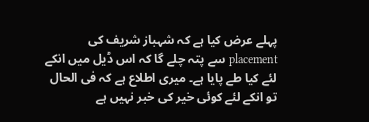پہلے عرض کیا ہے کہ شہباز شریف کی placement سے پتہ چلے گا کہ اس ڈیل میں انکے لئے کیا طے پایا ہے۔ میری اطلاع ہے کہ فی الحال تو انکے لئے کوئی خیر کی خبر نہیں ہے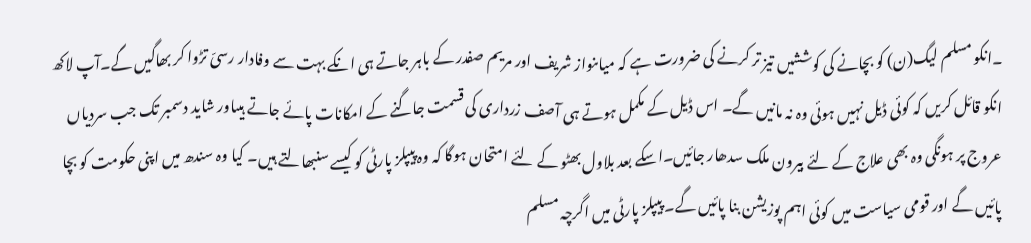۔انکو مسلم لیگ(ن) کو بچانے کی کوششیں تیز تر کرنے کی ضرورت ہے کہ میاںنواز شریف اور مریم صفدر کے باہر جاتے ہی انکے بہت سے وفادار رسیّ تڑوا کر بھاگیں گے۔آپ لاکھ انکو قائل کریں کہ کوئی ڈیل نہیں ہوئی وہ نہ مانیں گے۔ اس ڈیل کے مکمل ہوتے ہی آصف زرداری کی قسمت جاگنے کے امکانات پائے جاتے ہیںاور شاید دسمبر تک جب سردیاں عروج پر ہونگی وہ بھی علاج کے لئے بیرون ملک سدھار جائیں۔اسکے بعد بلاول بھٹو کے لئے امتحان ہوگا کہ وہ پیپلز پارٹی کو کیسے سنبھالتے ہیں۔ کیا وہ سندھ میں اپنی حکومت کو بچا پائیں گے اور قومی سیاست میں کوئی اہم پوزیشن بنا پائیں گے۔ پیپلز پارٹی میں اگرچہ مسلم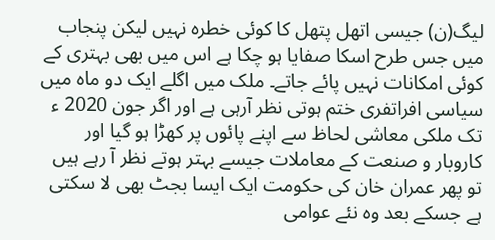لیگ(ن) جیسی اتھل پتھل کا کوئی خطرہ نہیں لیکن پنجاب میں جس طرح اسکا صفایا ہو چکا ہے اس میں بھی بہتری کے کوئی امکانات نہیں پائے جاتے۔ ملک میں اگلے ایک دو ماہ میں سیاسی افراتفری ختم ہوتی نظر آرہی ہے اور اگر جون 2020 ء تک ملکی معاشی لحاظ سے اپنے پائوں پر کھڑا ہو گیا اور کاروبار و صنعت کے معاملات جیسے بہتر ہوتے نظر آ رہے ہیں تو پھر عمران خان کی حکومت ایک ایسا بجٹ بھی لا سکتی ہے جسکے بعد وہ نئے عوامی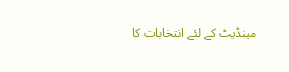مینڈیٹ کے لئے انتخابات کا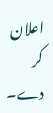اعلان کر دے۔